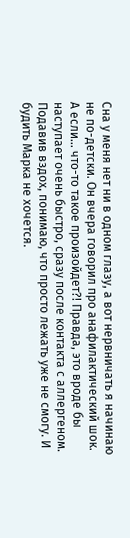Сна у меня нет ни в одном глазу, а вот нервничать я начинаю не по-детски. Он вчера говорил про анафилактический шок. А если… что-то такое произойдет?! Правда, это вроде бы наступает очень быстро, сразу после контакта с аллергеном.
Подавив вздох, понимаю, что просто лежать уже не смогу. И будить Марка не хочется.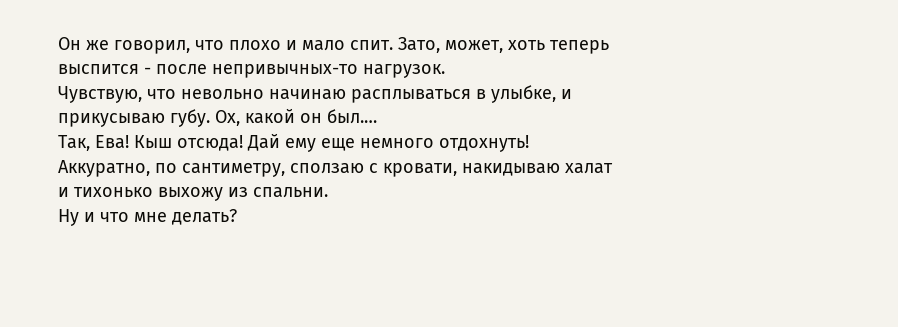Он же говорил, что плохо и мало спит. Зато, может, хоть теперь выспится - после непривычных-то нагрузок.
Чувствую, что невольно начинаю расплываться в улыбке, и прикусываю губу. Ох, какой он был.…
Так, Ева! Кыш отсюда! Дай ему еще немного отдохнуть!
Аккуратно, по сантиметру, сползаю с кровати, накидываю халат и тихонько выхожу из спальни.
Ну и что мне делать?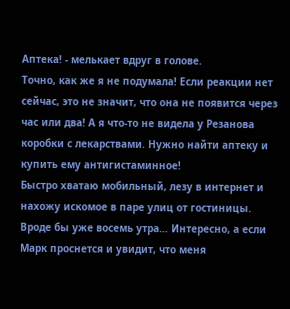Аптека! - мелькает вдруг в голове.
Точно, как же я не подумала! Если реакции нет сейчас, это не значит, что она не появится через час или два! А я что-то не видела у Резанова коробки с лекарствами. Нужно найти аптеку и купить ему антигистаминное!
Быстро хватаю мобильный, лезу в интернет и нахожу искомое в паре улиц от гостиницы. Вроде бы уже восемь утра… Интересно, а если Марк проснется и увидит, что меня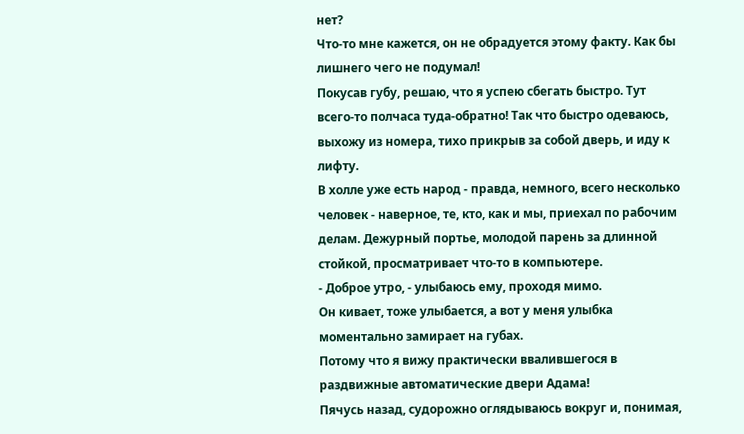нет?
Что-то мне кажется, он не обрадуется этому факту. Как бы лишнего чего не подумал!
Покусав губу, решаю, что я успею сбегать быстро. Тут всего-то полчаса туда-обратно! Так что быстро одеваюсь, выхожу из номера, тихо прикрыв за собой дверь, и иду к лифту.
В холле уже есть народ - правда, немного, всего несколько человек - наверное, те, кто, как и мы, приехал по рабочим делам. Дежурный портье, молодой парень за длинной стойкой, просматривает что-то в компьютере.
- Доброе утро, - улыбаюсь ему, проходя мимо.
Он кивает, тоже улыбается, а вот у меня улыбка моментально замирает на губах.
Потому что я вижу практически ввалившегося в раздвижные автоматические двери Адама!
Пячусь назад, судорожно оглядываюсь вокруг и, понимая,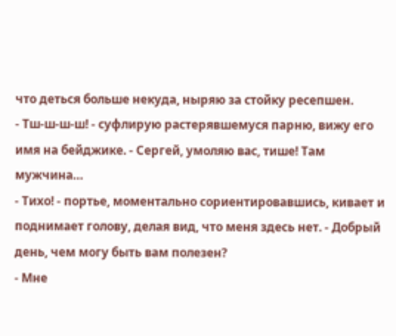что деться больше некуда, ныряю за стойку ресепшен.
- Тш-ш-ш-ш! - суфлирую растерявшемуся парню, вижу его имя на бейджике. - Сергей, умоляю вас, тише! Там мужчина…
- Тихо! - портье, моментально сориентировавшись, кивает и поднимает голову, делая вид, что меня здесь нет. - Добрый день, чем могу быть вам полезен?
- Мне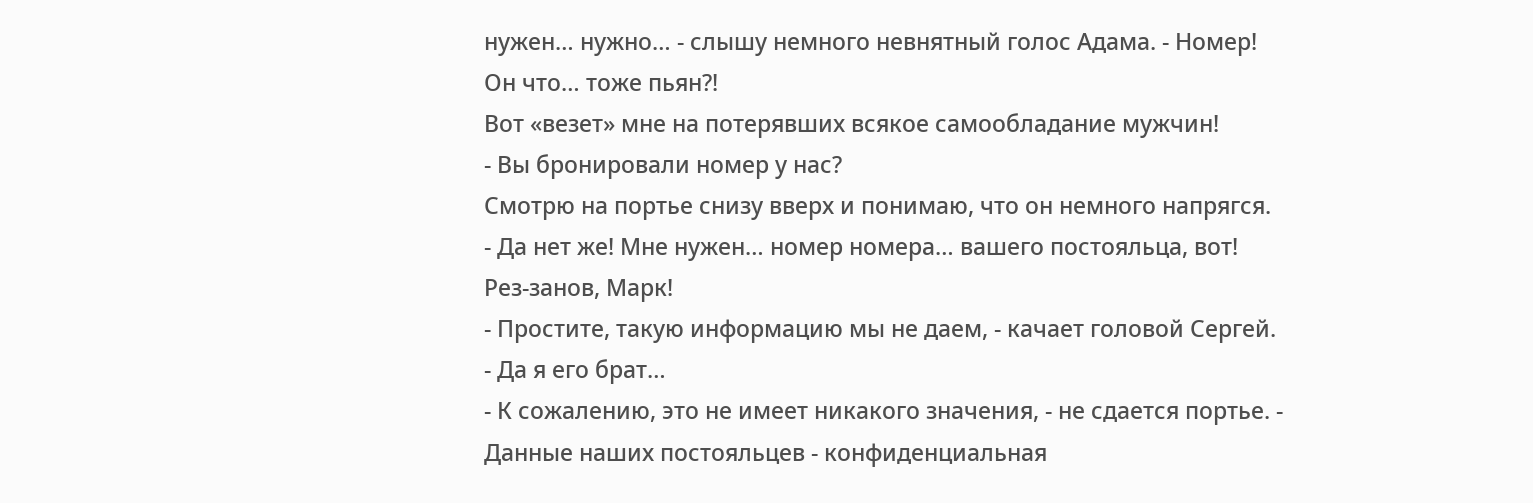нужен… нужно… - слышу немного невнятный голос Адама. - Номер!
Он что… тоже пьян?!
Вот «везет» мне на потерявших всякое самообладание мужчин!
- Вы бронировали номер у нас?
Смотрю на портье снизу вверх и понимаю, что он немного напрягся.
- Да нет же! Мне нужен… номер номера… вашего постояльца, вот! Рез-занов, Марк!
- Простите, такую информацию мы не даем, - качает головой Сергей.
- Да я его брат…
- К сожалению, это не имеет никакого значения, - не сдается портье. - Данные наших постояльцев - конфиденциальная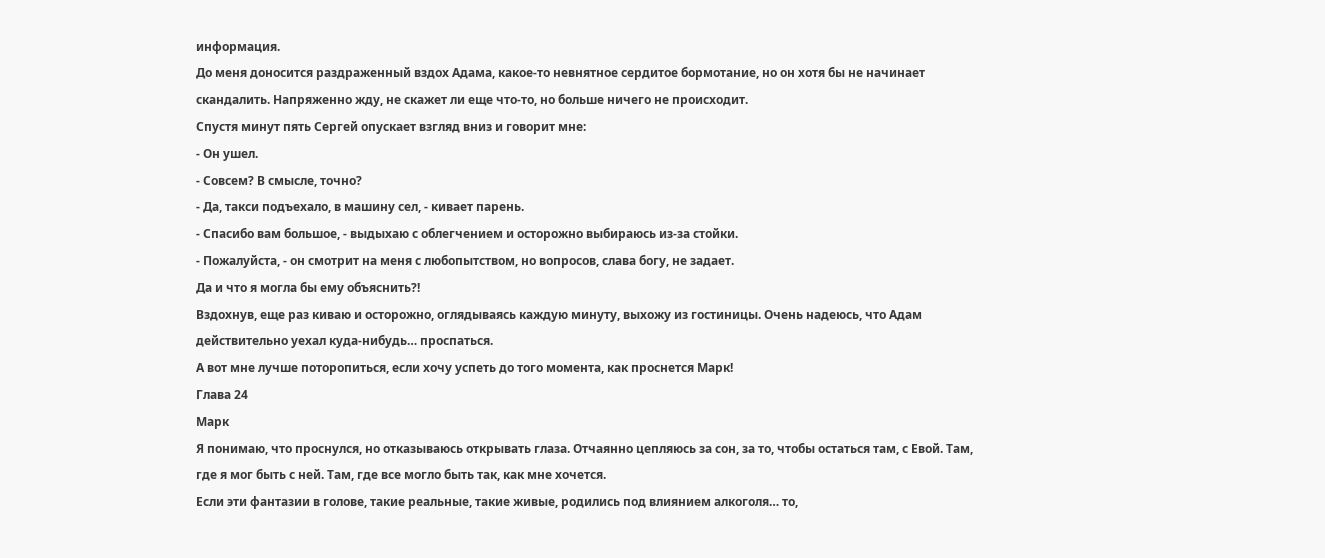информация.
До меня доносится раздраженный вздох Адама, какое-то невнятное сердитое бормотание, но он хотя бы не начинает скандалить. Напряженно жду, не скажет ли еще что-то, но больше ничего не происходит.
Спустя минут пять Сергей опускает взгляд вниз и говорит мне:
- Он ушел.
- Совсем? В смысле, точно?
- Да, такси подъехало, в машину сел, - кивает парень.
- Спасибо вам большое, - выдыхаю с облегчением и осторожно выбираюсь из-за стойки.
- Пожалуйста, - он смотрит на меня с любопытством, но вопросов, слава богу, не задает.
Да и что я могла бы ему объяснить?!
Вздохнув, еще раз киваю и осторожно, оглядываясь каждую минуту, выхожу из гостиницы. Очень надеюсь, что Адам действительно уехал куда-нибудь… проспаться.
А вот мне лучше поторопиться, если хочу успеть до того момента, как проснется Марк!
Глава 24
Марк
Я понимаю, что проснулся, но отказываюсь открывать глаза. Отчаянно цепляюсь за сон, за то, чтобы остаться там, с Евой. Там, где я мог быть с ней. Там, где все могло быть так, как мне хочется.
Если эти фантазии в голове, такие реальные, такие живые, родились под влиянием алкоголя… то,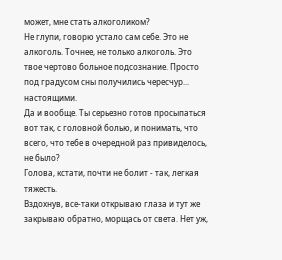может, мне стать алкоголиком?
Не глупи, говорю устало сам себе. Это не алкоголь. Точнее, не только алкоголь. Это твое чертово больное подсознание. Просто под градусом сны получились чересчур... настоящими.
Да и вообще. Ты серьезно готов просыпаться вот так, с головной болью, и понимать, что всего, что тебе в очередной раз привиделось, не было?
Голова, кстати, почти не болит - так, легкая тяжесть.
Вздохнув, все-таки открываю глаза и тут же закрываю обратно, морщась от света. Нет уж,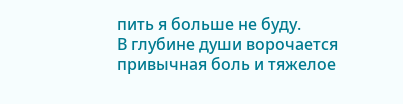пить я больше не буду.
В глубине души ворочается привычная боль и тяжелое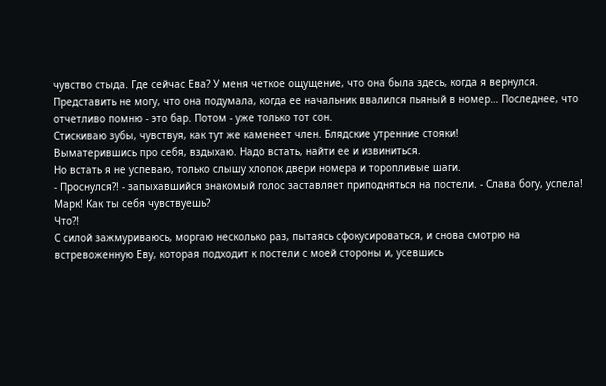чувство стыда. Где сейчас Ева? У меня четкое ощущение, что она была здесь, когда я вернулся. Представить не могу, что она подумала, когда ее начальник ввалился пьяный в номер… Последнее, что отчетливо помню - это бар. Потом - уже только тот сон.
Стискиваю зубы, чувствуя, как тут же каменеет член. Блядские утренние стояки!
Выматерившись про себя, вздыхаю. Надо встать, найти ее и извиниться.
Но встать я не успеваю, только слышу хлопок двери номера и торопливые шаги.
- Проснулся?! - запыхавшийся знакомый голос заставляет приподняться на постели. - Слава богу, успела! Марк! Как ты себя чувствуешь?
Что?!
С силой зажмуриваюсь, моргаю несколько раз, пытаясь сфокусироваться, и снова смотрю на встревоженную Еву, которая подходит к постели с моей стороны и, усевшись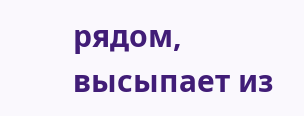рядом, высыпает из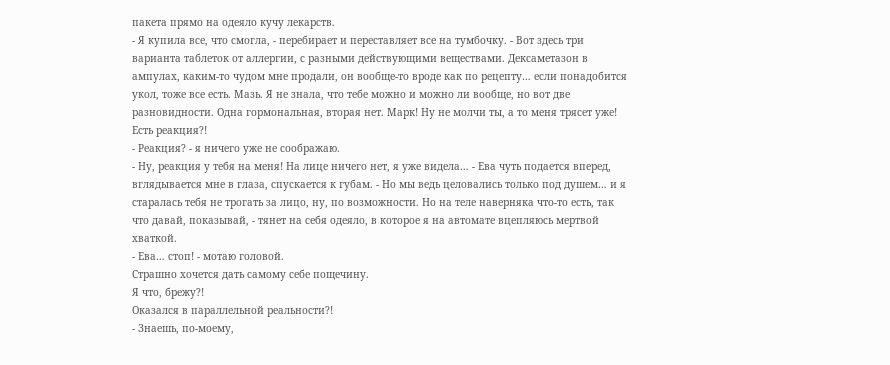пакета прямо на одеяло кучу лекарств.
- Я купила все, что смогла, - перебирает и переставляет все на тумбочку. - Вот здесь три варианта таблеток от аллергии, с разными действующими веществами. Дексаметазон в ампулах, каким-то чудом мне продали, он вообще-то вроде как по рецепту… если понадобится укол, тоже все есть. Мазь. Я не знала, что тебе можно и можно ли вообще, но вот две разновидности. Одна гормональная, вторая нет. Марк! Ну не молчи ты, а то меня трясет уже! Есть реакция?!
- Реакция? - я ничего уже не соображаю.
- Ну, реакция у тебя на меня! На лице ничего нет, я уже видела… - Ева чуть подается вперед, вглядывается мне в глаза, спускается к губам. - Но мы ведь целовались только под душем… и я старалась тебя не трогать за лицо, ну, по возможности. Но на теле наверняка что-то есть, так что давай, показывай, - тянет на себя одеяло, в которое я на автомате вцепляюсь мертвой хваткой.
- Ева… стоп! - мотаю головой.
Страшно хочется дать самому себе пощечину.
Я что, брежу?!
Оказался в параллельной реальности?!
- Знаешь, по-моему,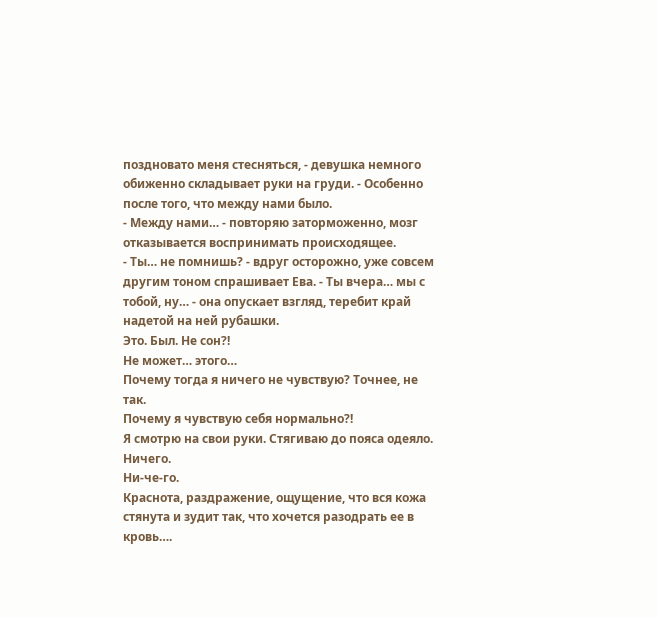поздновато меня стесняться, - девушка немного обиженно складывает руки на груди. - Особенно после того, что между нами было.
- Между нами… - повторяю заторможенно, мозг отказывается воспринимать происходящее.
- Ты… не помнишь? - вдруг осторожно, уже совсем другим тоном спрашивает Ева. - Ты вчера… мы с тобой, ну… - она опускает взгляд, теребит край надетой на ней рубашки.
Это. Был. Не сон?!
Не может… этого…
Почему тогда я ничего не чувствую? Точнее, не так.
Почему я чувствую себя нормально?!
Я смотрю на свои руки. Стягиваю до пояса одеяло. Ничего.
Ни-че-го.
Краснота, раздражение, ощущение, что вся кожа стянута и зудит так, что хочется разодрать ее в кровь….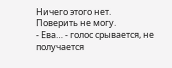Ничего этого нет.
Поверить не могу.
- Ева… - голос срывается, не получается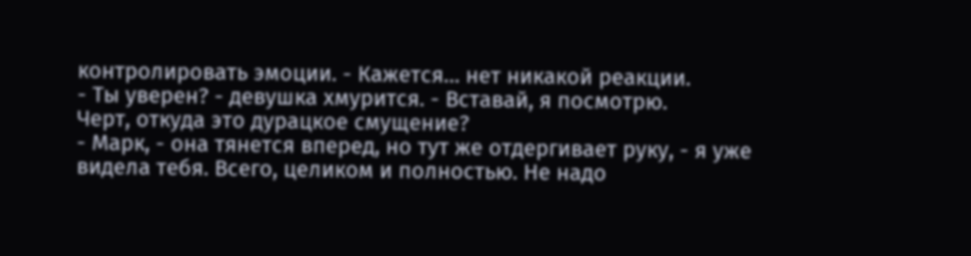контролировать эмоции. - Кажется… нет никакой реакции.
- Ты уверен? - девушка хмурится. - Вставай, я посмотрю.
Черт, откуда это дурацкое смущение?
- Марк, - она тянется вперед, но тут же отдергивает руку, - я уже видела тебя. Всего, целиком и полностью. Не надо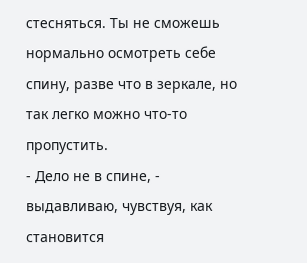стесняться. Ты не сможешь нормально осмотреть себе спину, разве что в зеркале, но так легко можно что-то пропустить.
- Дело не в спине, - выдавливаю, чувствуя, как становится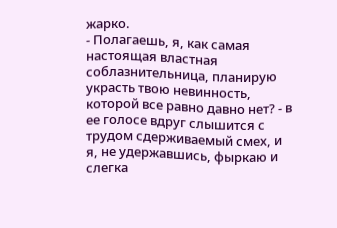жарко.
- Полагаешь, я, как самая настоящая властная соблазнительница, планирую украсть твою невинность, которой все равно давно нет? - в ее голосе вдруг слышится с трудом сдерживаемый смех, и я, не удержавшись, фыркаю и слегка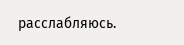расслабляюсь.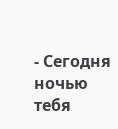- Сегодня ночью тебя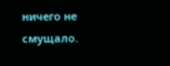ничего не смущало.